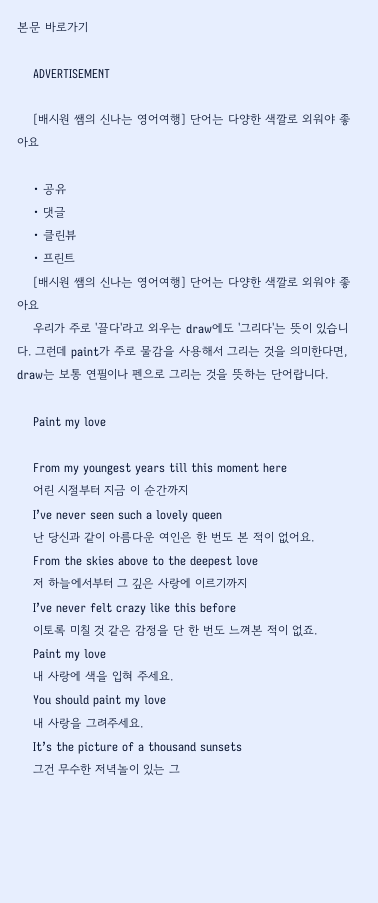본문 바로가기

    ADVERTISEMENT

    [배시원 쌤의 신나는 영어여행] 단어는 다양한 색깔로 외워야 좋아요

    • 공유
    • 댓글
    • 클린뷰
    • 프린트
    [배시원 쌤의 신나는 영어여행] 단어는 다양한 색깔로 외워야 좋아요
    우리가 주로 '끌다'라고 외우는 draw에도 '그리다'는 뜻이 있습니다. 그런데 paint가 주로 물감을 사용해서 그리는 것을 의미한다면, draw는 보통 연필이나 펜으로 그리는 것을 뜻하는 단어랍니다.

    Paint my love

    From my youngest years till this moment here
    어린 시절부터 지금 이 순간까지
    I’ve never seen such a lovely queen
    난 당신과 같이 아름다운 여인은 한 번도 본 적이 없어요.
    From the skies above to the deepest love
    저 하늘에서부터 그 깊은 사랑에 이르기까지
    I’ve never felt crazy like this before
    이토록 미칠 것 같은 감정을 단 한 번도 느껴본 적이 없죠.
    Paint my love
    내 사랑에 색을 입혀 주세요.
    You should paint my love
    내 사랑을 그려주세요.
    It’s the picture of a thousand sunsets
    그건 무수한 저녁놀이 있는 그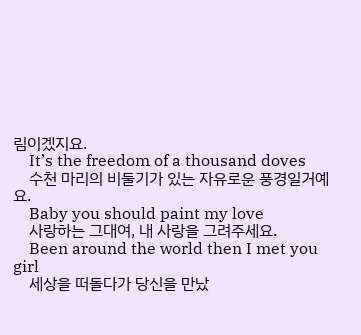림이겠지요.
    It’s the freedom of a thousand doves
    수천 마리의 비둘기가 있는 자유로운 풍경일거예요.
    Baby you should paint my love
    사랑하는 그대여, 내 사랑을 그려주세요.
    Been around the world then I met you girl
    세상을 떠돌다가 당신을 만났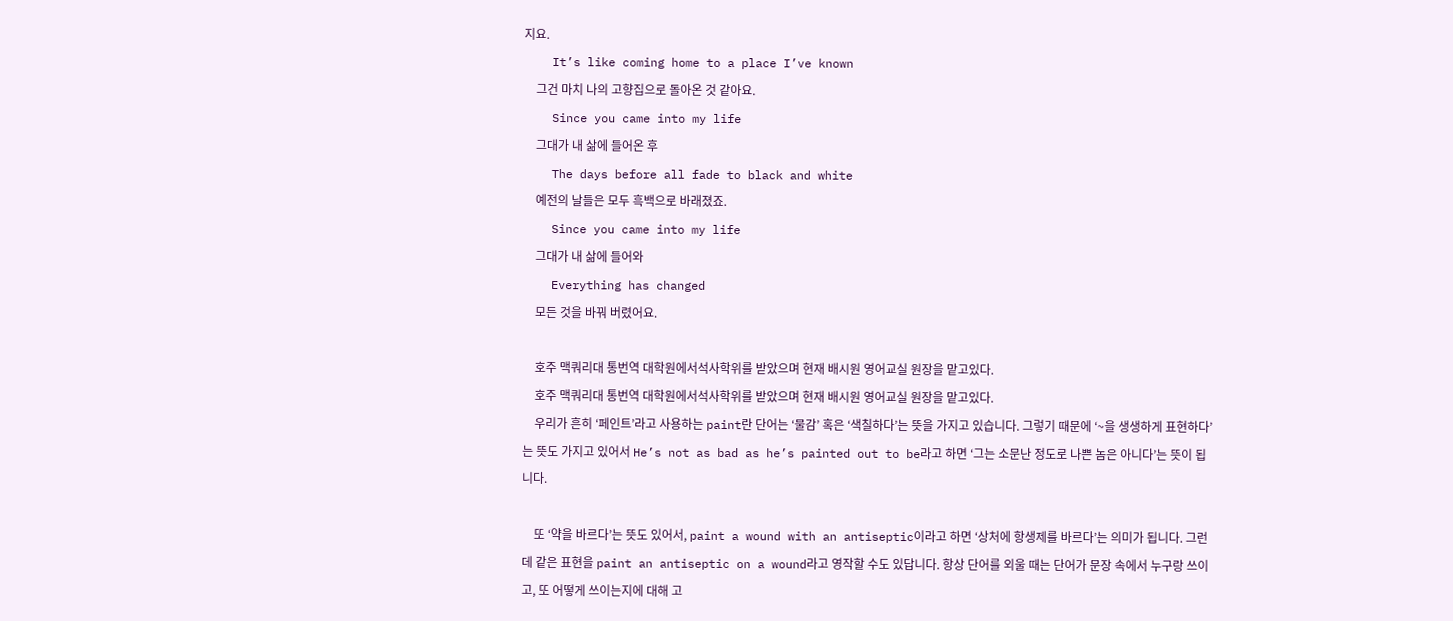지요.
    It’s like coming home to a place I’ve known
    그건 마치 나의 고향집으로 돌아온 것 같아요.
    Since you came into my life
    그대가 내 삶에 들어온 후
    The days before all fade to black and white
    예전의 날들은 모두 흑백으로 바래졌죠.
    Since you came into my life
    그대가 내 삶에 들어와
    Everything has changed
    모든 것을 바꿔 버렸어요.

    호주 맥쿼리대 통번역 대학원에서석사학위를 받았으며 현재 배시원 영어교실 원장을 맡고있다.
    호주 맥쿼리대 통번역 대학원에서석사학위를 받았으며 현재 배시원 영어교실 원장을 맡고있다.
    우리가 흔히 ‘페인트’라고 사용하는 paint란 단어는 ‘물감’ 혹은 ‘색칠하다’는 뜻을 가지고 있습니다. 그렇기 때문에 ‘~을 생생하게 표현하다’는 뜻도 가지고 있어서 He’s not as bad as he’s painted out to be라고 하면 ‘그는 소문난 정도로 나쁜 놈은 아니다’는 뜻이 됩니다.

    또 ‘약을 바르다’는 뜻도 있어서, paint a wound with an antiseptic이라고 하면 ‘상처에 항생제를 바르다’는 의미가 됩니다. 그런데 같은 표현을 paint an antiseptic on a wound라고 영작할 수도 있답니다. 항상 단어를 외울 때는 단어가 문장 속에서 누구랑 쓰이고, 또 어떻게 쓰이는지에 대해 고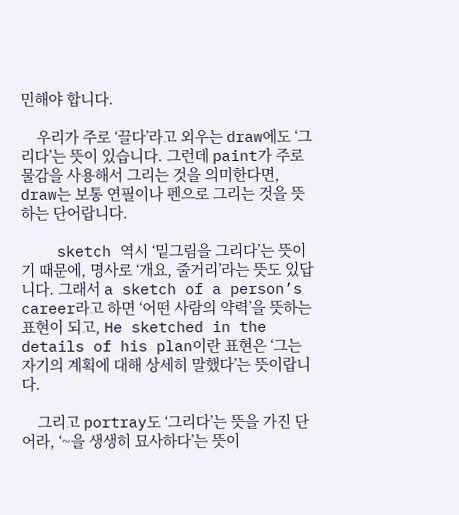민해야 합니다.

    우리가 주로 ‘끌다’라고 외우는 draw에도 ‘그리다’는 뜻이 있습니다. 그런데 paint가 주로 물감을 사용해서 그리는 것을 의미한다면, draw는 보통 연필이나 펜으로 그리는 것을 뜻하는 단어랍니다.

    sketch 역시 ‘밑그림을 그리다’는 뜻이기 때문에, 명사로 ‘개요, 줄거리’라는 뜻도 있답니다. 그래서 a sketch of a person’s career라고 하면 ‘어떤 사람의 약력’을 뜻하는 표현이 되고, He sketched in the details of his plan이란 표현은 ‘그는 자기의 계획에 대해 상세히 말했다’는 뜻이랍니다.

    그리고 portray도 ‘그리다’는 뜻을 가진 단어라, ‘~을 생생히 묘사하다’는 뜻이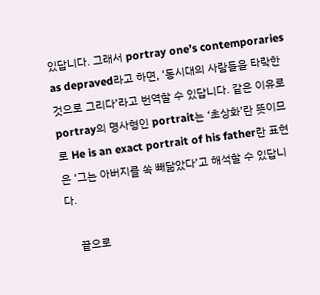있답니다. 그래서 portray one’s contemporaries as depraved라고 하면, ‘동시대의 사람들을 타락한 것으로 그리다’라고 번역할 수 있답니다. 같은 이유로 portray의 명사형인 portrait는 ‘초상화’란 뜻이므로 He is an exact portrait of his father란 표현은 ‘그는 아버지를 쏙 빼닮았다’고 해석할 수 있답니다.

    끝으로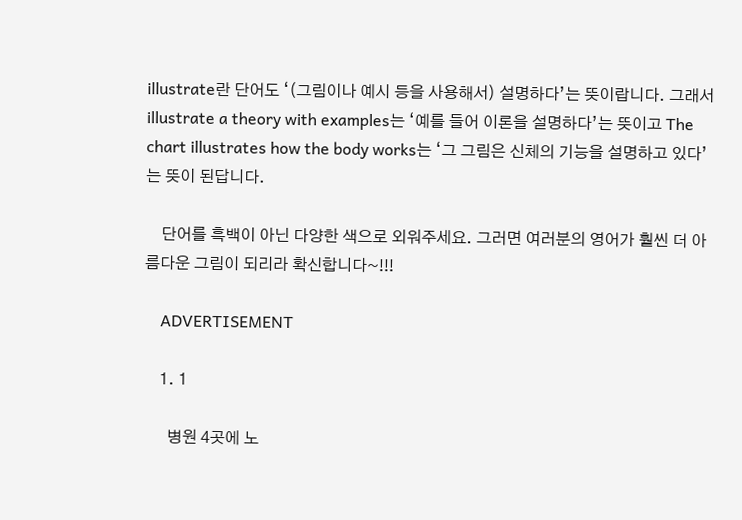illustrate란 단어도 ‘(그림이나 예시 등을 사용해서) 설명하다’는 뜻이랍니다. 그래서 illustrate a theory with examples는 ‘예를 들어 이론을 설명하다’는 뜻이고 The chart illustrates how the body works는 ‘그 그림은 신체의 기능을 설명하고 있다’는 뜻이 된답니다.

    단어를 흑백이 아닌 다양한 색으로 외워주세요. 그러면 여러분의 영어가 훨씬 더 아름다운 그림이 되리라 확신합니다~!!!

    ADVERTISEMENT

    1. 1

      병원 4곳에 노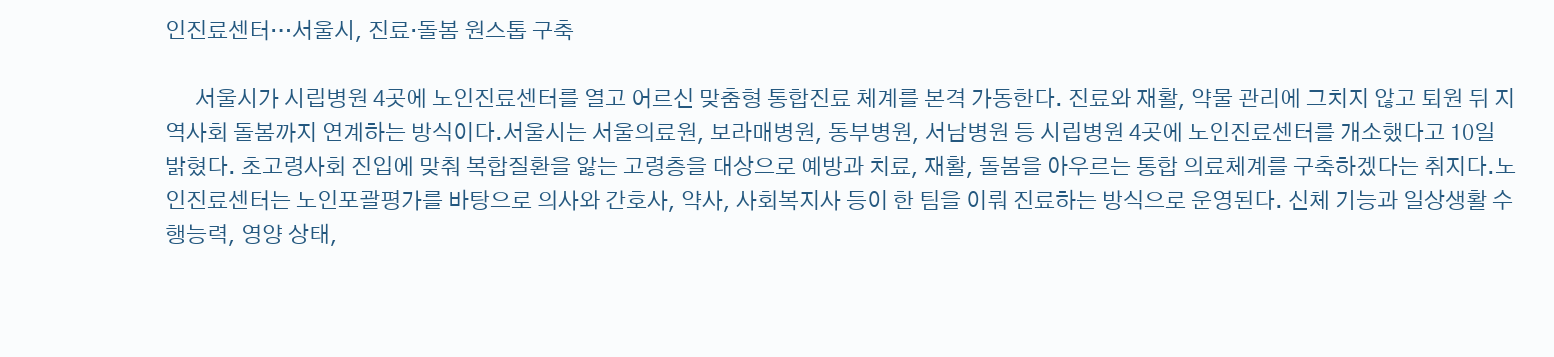인진료센터…서울시, 진료·돌봄 원스톱 구축

      서울시가 시립병원 4곳에 노인진료센터를 열고 어르신 맞춤형 통합진료 체계를 본격 가동한다. 진료와 재활, 약물 관리에 그치지 않고 퇴원 뒤 지역사회 돌봄까지 연계하는 방식이다.서울시는 서울의료원, 보라매병원, 동부병원, 서남병원 등 시립병원 4곳에 노인진료센터를 개소했다고 10일 밝혔다. 초고령사회 진입에 맞춰 복합질환을 앓는 고령층을 대상으로 예방과 치료, 재활, 돌봄을 아우르는 통합 의료체계를 구축하겠다는 취지다.노인진료센터는 노인포괄평가를 바탕으로 의사와 간호사, 약사, 사회복지사 등이 한 팀을 이뤄 진료하는 방식으로 운영된다. 신체 기능과 일상생활 수행능력, 영양 상태,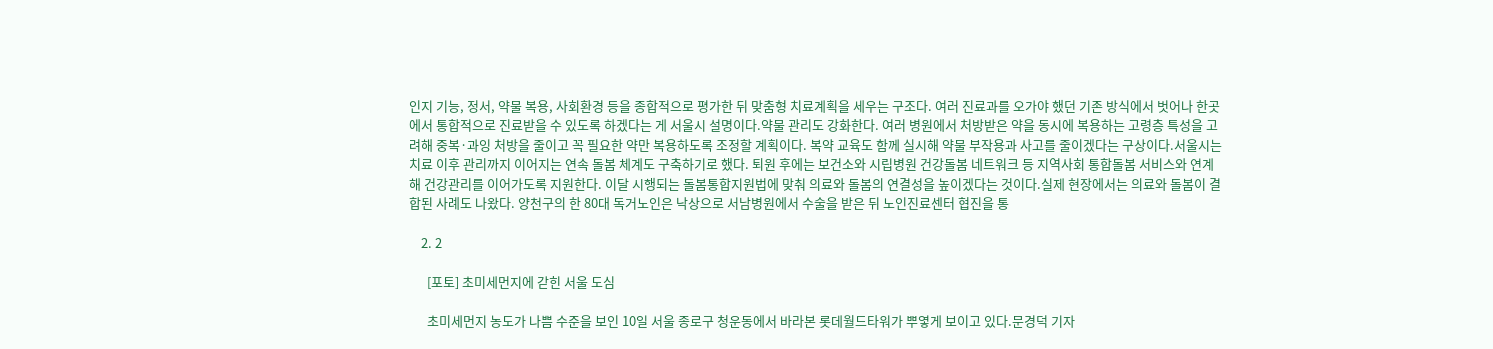인지 기능, 정서, 약물 복용, 사회환경 등을 종합적으로 평가한 뒤 맞춤형 치료계획을 세우는 구조다. 여러 진료과를 오가야 했던 기존 방식에서 벗어나 한곳에서 통합적으로 진료받을 수 있도록 하겠다는 게 서울시 설명이다.약물 관리도 강화한다. 여러 병원에서 처방받은 약을 동시에 복용하는 고령층 특성을 고려해 중복·과잉 처방을 줄이고 꼭 필요한 약만 복용하도록 조정할 계획이다. 복약 교육도 함께 실시해 약물 부작용과 사고를 줄이겠다는 구상이다.서울시는 치료 이후 관리까지 이어지는 연속 돌봄 체계도 구축하기로 했다. 퇴원 후에는 보건소와 시립병원 건강돌봄 네트워크 등 지역사회 통합돌봄 서비스와 연계해 건강관리를 이어가도록 지원한다. 이달 시행되는 돌봄통합지원법에 맞춰 의료와 돌봄의 연결성을 높이겠다는 것이다.실제 현장에서는 의료와 돌봄이 결합된 사례도 나왔다. 양천구의 한 80대 독거노인은 낙상으로 서남병원에서 수술을 받은 뒤 노인진료센터 협진을 통

    2. 2

      [포토] 초미세먼지에 갇힌 서울 도심

      초미세먼지 농도가 나쁨 수준을 보인 10일 서울 종로구 청운동에서 바라본 롯데월드타워가 뿌옇게 보이고 있다.문경덕 기자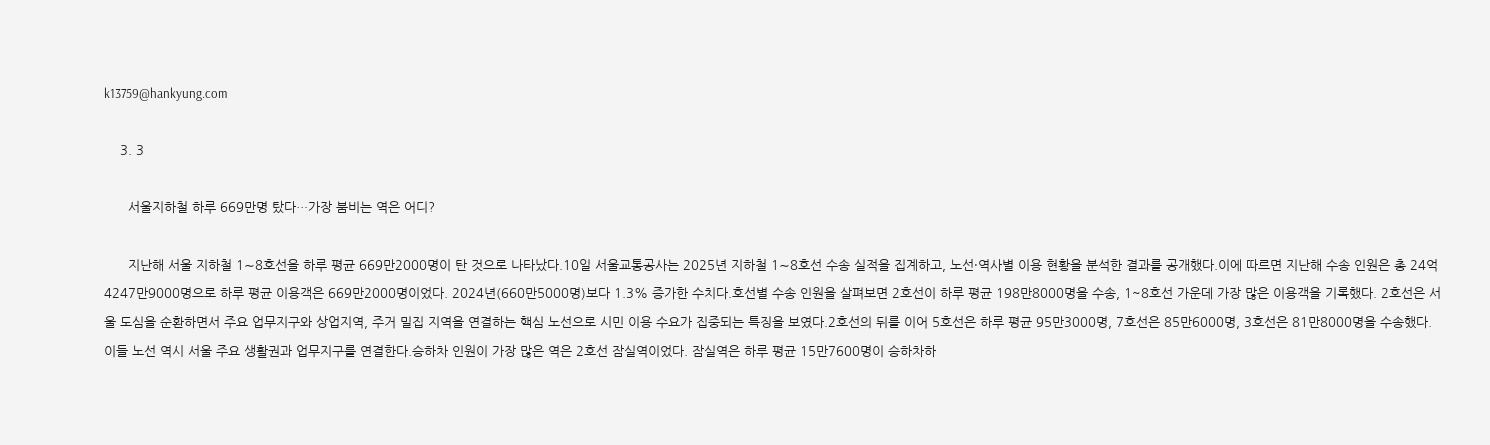k13759@hankyung.com

    3. 3

      서울지하철 하루 669만명 탔다…가장 붐비는 역은 어디?

      지난해 서울 지하철 1∼8호선을 하루 평균 669만2000명이 탄 것으로 나타났다.10일 서울교통공사는 2025년 지하철 1∼8호선 수송 실적을 집계하고, 노선·역사별 이용 현황을 분석한 결과를 공개했다.이에 따르면 지난해 수송 인원은 총 24억4247만9000명으로 하루 평균 이용객은 669만2000명이었다. 2024년(660만5000명)보다 1.3% 증가한 수치다.호선별 수송 인원을 살펴보면 2호선이 하루 평균 198만8000명을 수송, 1~8호선 가운데 가장 많은 이용객을 기록했다. 2호선은 서울 도심을 순환하면서 주요 업무지구와 상업지역, 주거 밀집 지역을 연결하는 핵심 노선으로 시민 이용 수요가 집중되는 특징을 보였다.2호선의 뒤를 이어 5호선은 하루 평균 95만3000명, 7호선은 85만6000명, 3호선은 81만8000명을 수송했다. 이들 노선 역시 서울 주요 생활권과 업무지구를 연결한다.승하차 인원이 가장 많은 역은 2호선 잠실역이었다. 잠실역은 하루 평균 15만7600명이 승하차하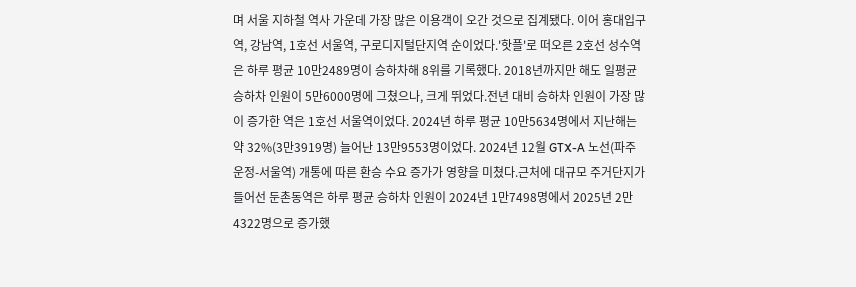며 서울 지하철 역사 가운데 가장 많은 이용객이 오간 것으로 집계됐다. 이어 홍대입구역, 강남역, 1호선 서울역, 구로디지털단지역 순이었다.'핫플'로 떠오른 2호선 성수역은 하루 평균 10만2489명이 승하차해 8위를 기록했다. 2018년까지만 해도 일평균 승하차 인원이 5만6000명에 그쳤으나, 크게 뛰었다.전년 대비 승하차 인원이 가장 많이 증가한 역은 1호선 서울역이었다. 2024년 하루 평균 10만5634명에서 지난해는 약 32%(3만3919명) 늘어난 13만9553명이었다. 2024년 12월 GTX-A 노선(파주 운정-서울역) 개통에 따른 환승 수요 증가가 영향을 미쳤다.근처에 대규모 주거단지가 들어선 둔촌동역은 하루 평균 승하차 인원이 2024년 1만7498명에서 2025년 2만4322명으로 증가했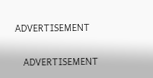ADVERTISEMENT

    ADVERTISEMENT